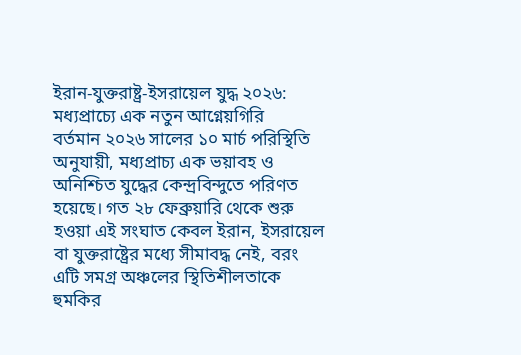ইরান-যুক্তরাষ্ট্র-ইসরায়েল যুদ্ধ ২০২৬: মধ্যপ্রাচ্যে এক নতুন আগ্নেয়গিরি
বর্তমান ২০২৬ সালের ১০ মার্চ পরিস্থিতি অনুযায়ী, মধ্যপ্রাচ্য এক ভয়াবহ ও অনিশ্চিত যুদ্ধের কেন্দ্রবিন্দুতে পরিণত হয়েছে। গত ২৮ ফেব্রুয়ারি থেকে শুরু হওয়া এই সংঘাত কেবল ইরান, ইসরায়েল বা যুক্তরাষ্ট্রের মধ্যে সীমাবদ্ধ নেই, বরং এটি সমগ্র অঞ্চলের স্থিতিশীলতাকে হুমকির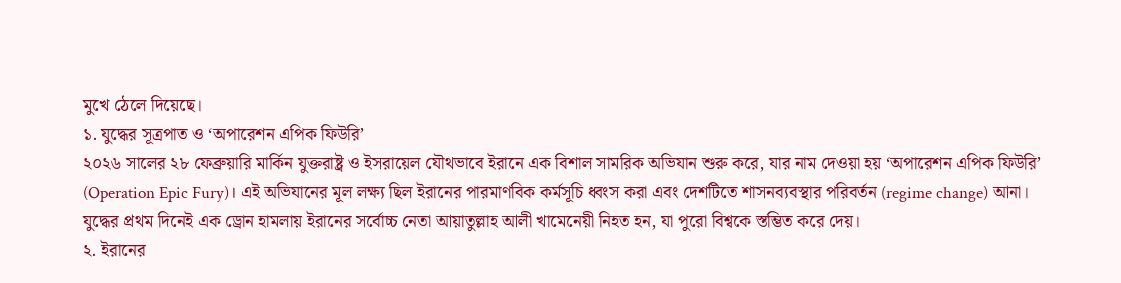মুখে ঠেলে দিয়েছে।
১. যুদ্ধের সূত্রপাত ও ‘অপারেশন এপিক ফিউরি’
২০২৬ সালের ২৮ ফেব্রুয়ারি মার্কিন যুক্তরাষ্ট্র ও ইসরায়েল যৌথভাবে ইরানে এক বিশাল সামরিক অভিযান শুরু করে, যার নাম দেওয়া হয় ‘অপারেশন এপিক ফিউরি’ (Operation Epic Fury)। এই অভিযানের মূল লক্ষ্য ছিল ইরানের পারমাণবিক কর্মসূচি ধ্বংস করা এবং দেশটিতে শাসনব্যবস্থার পরিবর্তন (regime change) আনা। যুদ্ধের প্রথম দিনেই এক ড্রোন হামলায় ইরানের সর্বোচ্চ নেতা আয়াতুল্লাহ আলী খামেনেয়ী নিহত হন, যা পুরো বিশ্বকে স্তম্ভিত করে দেয়।
২. ইরানের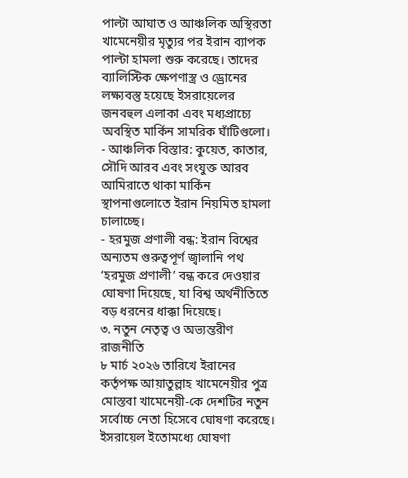পাল্টা আঘাত ও আঞ্চলিক অস্থিরতা
খামেনেয়ীর মৃত্যুর পর ইরান ব্যাপক পাল্টা হামলা শুরু করেছে। তাদের ব্যালিস্টিক ক্ষেপণাস্ত্র ও ড্রোনের লক্ষ্যবস্তু হয়েছে ইসরায়েলের জনবহুল এলাকা এবং মধ্যপ্রাচ্যে অবস্থিত মার্কিন সামরিক ঘাঁটিগুলো।
- আঞ্চলিক বিস্তার: কুয়েত, কাতার, সৌদি আরব এবং সংযুক্ত আরব আমিরাতে থাকা মার্কিন স্থাপনাগুলোতে ইরান নিয়মিত হামলা চালাচ্ছে।
- হরমুজ প্রণালী বন্ধ: ইরান বিশ্বের অন্যতম গুরুত্বপূর্ণ জ্বালানি পথ ‘হরমুজ প্রণালী’ বন্ধ করে দেওয়ার ঘোষণা দিয়েছে, যা বিশ্ব অর্থনীতিতে বড় ধরনের ধাক্কা দিয়েছে।
৩. নতুন নেতৃত্ব ও অভ্যন্তরীণ রাজনীতি
৮ মার্চ ২০২৬ তারিখে ইরানের কর্তৃপক্ষ আয়াতুল্লাহ খামেনেয়ীর পুত্র মোস্তবা খামেনেয়ী-কে দেশটির নতুন সর্বোচ্চ নেতা হিসেবে ঘোষণা করেছে। ইসরায়েল ইতোমধ্যে ঘোষণা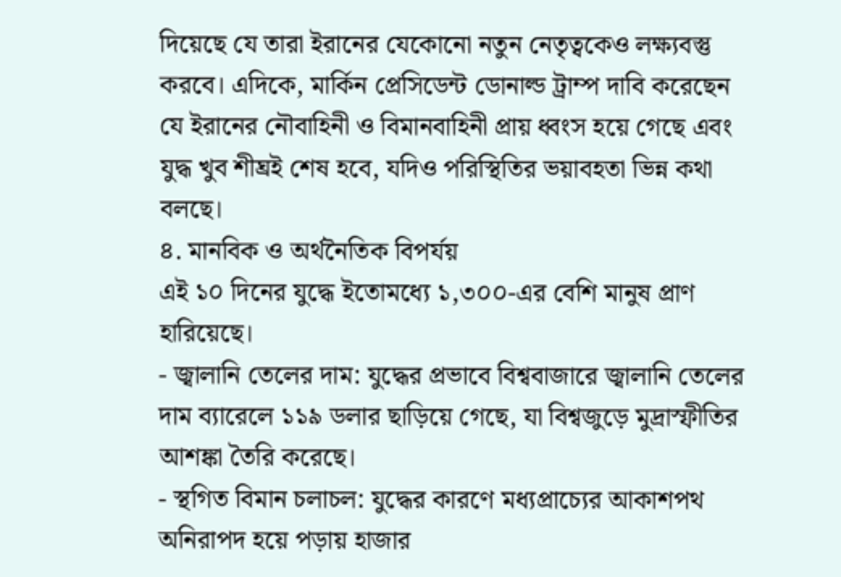দিয়েছে যে তারা ইরানের যেকোনো নতুন নেতৃত্বকেও লক্ষ্যবস্তু করবে। এদিকে, মার্কিন প্রেসিডেন্ট ডোনাল্ড ট্রাম্প দাবি করেছেন যে ইরানের নৌবাহিনী ও বিমানবাহিনী প্রায় ধ্বংস হয়ে গেছে এবং যুদ্ধ খুব শীঘ্রই শেষ হবে, যদিও পরিস্থিতির ভয়াবহতা ভিন্ন কথা বলছে।
৪. মানবিক ও অর্থনৈতিক বিপর্যয়
এই ১০ দিনের যুদ্ধে ইতোমধ্যে ১,৩০০-এর বেশি মানুষ প্রাণ হারিয়েছে।
- জ্বালানি তেলের দাম: যুদ্ধের প্রভাবে বিশ্ববাজারে জ্বালানি তেলের দাম ব্যারেলে ১১৯ ডলার ছাড়িয়ে গেছে, যা বিশ্বজুড়ে মুদ্রাস্ফীতির আশঙ্কা তৈরি করেছে।
- স্থগিত বিমান চলাচল: যুদ্ধের কারণে মধ্যপ্রাচ্যের আকাশপথ অনিরাপদ হয়ে পড়ায় হাজার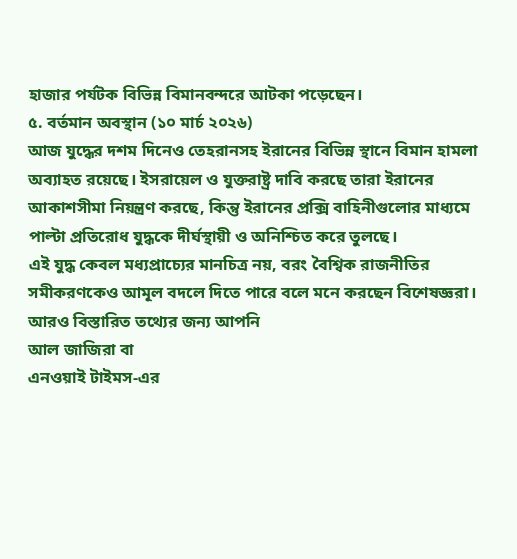হাজার পর্যটক বিভিন্ন বিমানবন্দরে আটকা পড়েছেন।
৫. বর্তমান অবস্থান (১০ মার্চ ২০২৬)
আজ যুদ্ধের দশম দিনেও তেহরানসহ ইরানের বিভিন্ন স্থানে বিমান হামলা অব্যাহত রয়েছে। ইসরায়েল ও যুক্তরাষ্ট্র দাবি করছে তারা ইরানের আকাশসীমা নিয়ন্ত্রণ করছে, কিন্তু ইরানের প্রক্সি বাহিনীগুলোর মাধ্যমে পাল্টা প্রতিরোধ যুদ্ধকে দীর্ঘস্থায়ী ও অনিশ্চিত করে তুলছে।
এই যুদ্ধ কেবল মধ্যপ্রাচ্যের মানচিত্র নয়, বরং বৈশ্বিক রাজনীতির সমীকরণকেও আমূল বদলে দিতে পারে বলে মনে করছেন বিশেষজ্ঞরা। আরও বিস্তারিত তথ্যের জন্য আপনি
আল জাজিরা বা
এনওয়াই টাইমস-এর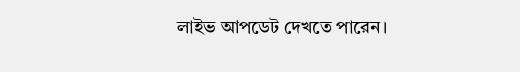লাইভ আপডেট দেখতে পারেন।